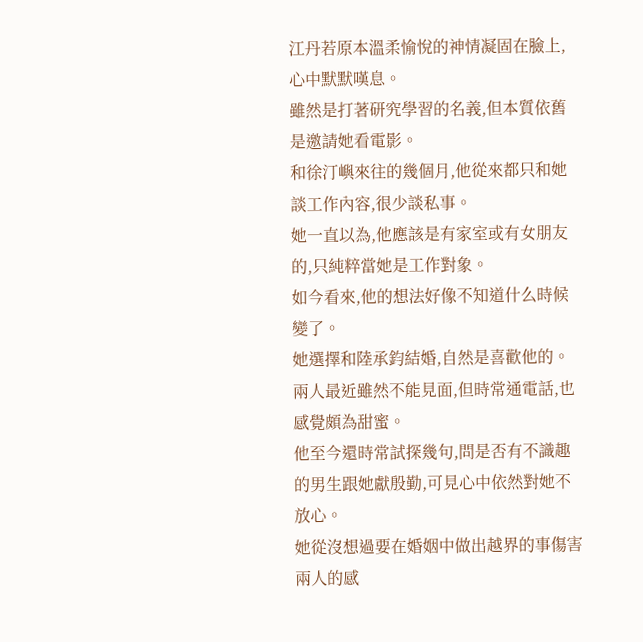江丹若原本溫柔愉悅的神情凝固在臉上,心中默默嘆息。
雖然是打著研究學習的名義,但本質依舊是邀請她看電影。
和徐汀嶼來往的幾個月,他從來都只和她談工作內容,很少談私事。
她一直以為,他應該是有家室或有女朋友的,只純粹當她是工作對象。
如今看來,他的想法好像不知道什么時候變了。
她選擇和陸承鈞結婚,自然是喜歡他的。
兩人最近雖然不能見面,但時常通電話,也感覺頗為甜蜜。
他至今還時常試探幾句,問是否有不識趣的男生跟她獻殷勤,可見心中依然對她不放心。
她從沒想過要在婚姻中做出越界的事傷害兩人的感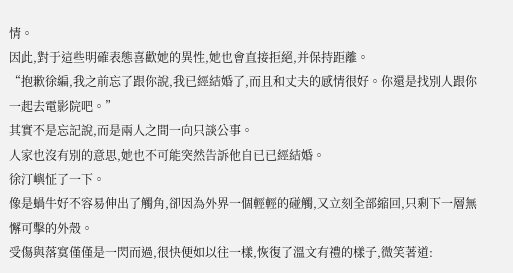情。
因此,對于這些明確表態喜歡她的異性,她也會直接拒絕,并保持距離。
“抱歉徐編,我之前忘了跟你說,我已經結婚了,而且和丈夫的感情很好。你還是找別人跟你一起去電影院吧。”
其實不是忘記說,而是兩人之間一向只談公事。
人家也沒有別的意思,她也不可能突然告訴他自已已經結婚。
徐汀嶼怔了一下。
像是蝸牛好不容易伸出了觸角,卻因為外界一個輕輕的碰觸,又立刻全部縮回,只剩下一層無懈可擊的外殼。
受傷與落寞僅僅是一閃而過,很快便如以往一樣,恢復了溫文有禮的樣子,微笑著道: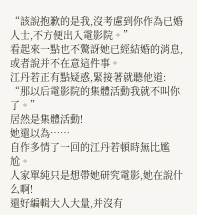“該說抱歉的是我,沒考慮到你作為已婚人士,不方便出入電影院。”
看起來一點也不驚訝她已經結婚的消息,或者說并不在意這件事。
江丹若正有點疑惑,緊接著就聽他道:
“那以后電影院的集體活動我就不叫你了。”
居然是集體活動!
她還以為……
自作多情了一回的江丹若頓時無比尷尬。
人家單純只是想帶她研究電影,她在說什么啊!
還好編輯大人大量,并沒有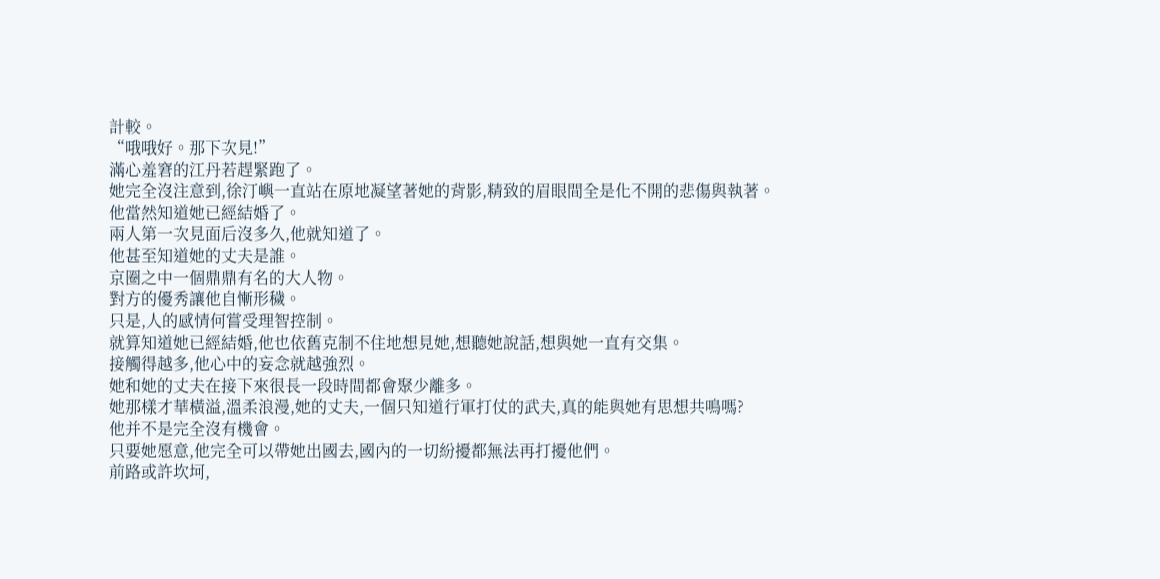計較。
“哦哦好。那下次見!”
滿心羞窘的江丹若趕緊跑了。
她完全沒注意到,徐汀嶼一直站在原地凝望著她的背影,精致的眉眼間全是化不開的悲傷與執著。
他當然知道她已經結婚了。
兩人第一次見面后沒多久,他就知道了。
他甚至知道她的丈夫是誰。
京圈之中一個鼎鼎有名的大人物。
對方的優秀讓他自慚形穢。
只是,人的感情何嘗受理智控制。
就算知道她已經結婚,他也依舊克制不住地想見她,想聽她說話,想與她一直有交集。
接觸得越多,他心中的妄念就越強烈。
她和她的丈夫在接下來很長一段時間都會聚少離多。
她那樣才華橫溢,溫柔浪漫,她的丈夫,一個只知道行軍打仗的武夫,真的能與她有思想共鳴嗎?
他并不是完全沒有機會。
只要她愿意,他完全可以帶她出國去,國內的一切紛擾都無法再打擾他們。
前路或許坎坷,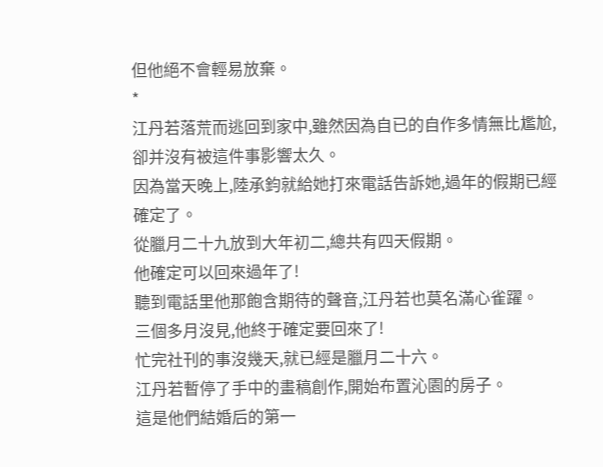但他絕不會輕易放棄。
*
江丹若落荒而逃回到家中,雖然因為自已的自作多情無比尷尬,卻并沒有被這件事影響太久。
因為當天晚上,陸承鈞就給她打來電話告訴她,過年的假期已經確定了。
從臘月二十九放到大年初二,總共有四天假期。
他確定可以回來過年了!
聽到電話里他那飽含期待的聲音,江丹若也莫名滿心雀躍。
三個多月沒見,他終于確定要回來了!
忙完社刊的事沒幾天,就已經是臘月二十六。
江丹若暫停了手中的畫稿創作,開始布置沁園的房子。
這是他們結婚后的第一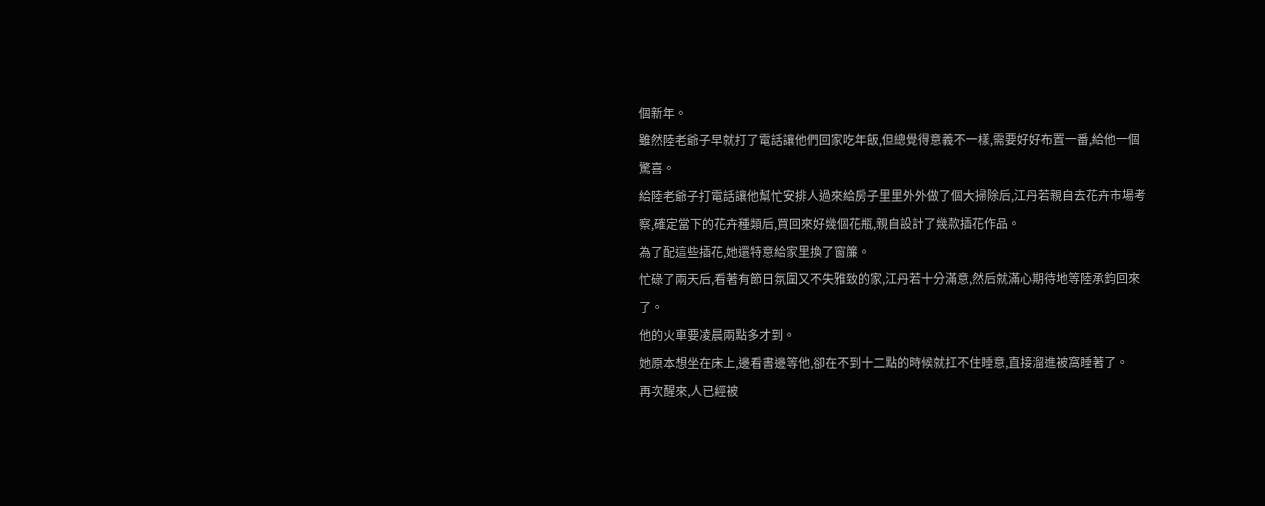個新年。
雖然陸老爺子早就打了電話讓他們回家吃年飯,但總覺得意義不一樣,需要好好布置一番,給他一個驚喜。
給陸老爺子打電話讓他幫忙安排人過來給房子里里外外做了個大掃除后,江丹若親自去花卉市場考察,確定當下的花卉種類后,買回來好幾個花瓶,親自設計了幾款插花作品。
為了配這些插花,她還特意給家里換了窗簾。
忙碌了兩天后,看著有節日氛圍又不失雅致的家,江丹若十分滿意,然后就滿心期待地等陸承鈞回來了。
他的火車要凌晨兩點多才到。
她原本想坐在床上,邊看書邊等他,卻在不到十二點的時候就扛不住睡意,直接溜進被窩睡著了。
再次醒來,人已經被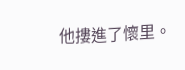他摟進了懷里。